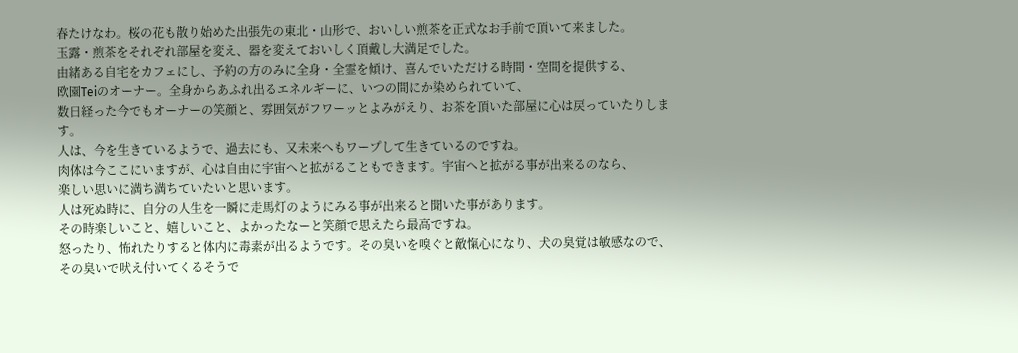春たけなわ。桜の花も散り始めた出張先の東北・山形で、おいしい煎茶を正式なお手前で頂いて来ました。
玉露・煎茶をそれぞれ部屋を変え、器を変えておいしく頂戴し大満足でした。
由緒ある自宅をカフェにし、予約の方のみに全身・全霊を傾け、喜んでいただける時間・空間を提供する、
欧園Teiのオーナー。全身からあふれ出るエネルギーに、いつの間にか染められていて、
数日経った今でもオーナーの笑顔と、雰囲気がフワーッとよみがえり、お茶を頂いた部屋に心は戻っていたりします。
人は、今を生きているようで、過去にも、又未来へもワープして生きているのですね。
肉体は今ここにいますが、心は自由に宇宙へと拡がることもできます。宇宙へと拡がる事が出来るのなら、
楽しい思いに満ち満ちていたいと思います。
人は死ぬ時に、自分の人生を一瞬に走馬灯のようにみる事が出来ると聞いた事があります。
その時楽しいこと、嬉しいこと、よかったなーと笑顔で思えたら最高ですね。
怒ったり、怖れたりすると体内に毒素が出るようです。その臭いを嗅ぐと敵愾心になり、犬の臭覚は敏感なので、
その臭いで吠え付いてくるそうで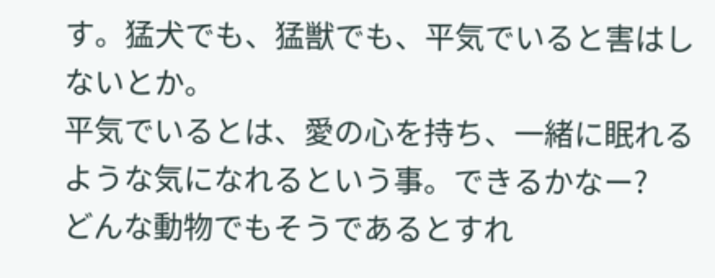す。猛犬でも、猛獣でも、平気でいると害はしないとか。
平気でいるとは、愛の心を持ち、一緒に眠れるような気になれるという事。できるかなー?
どんな動物でもそうであるとすれ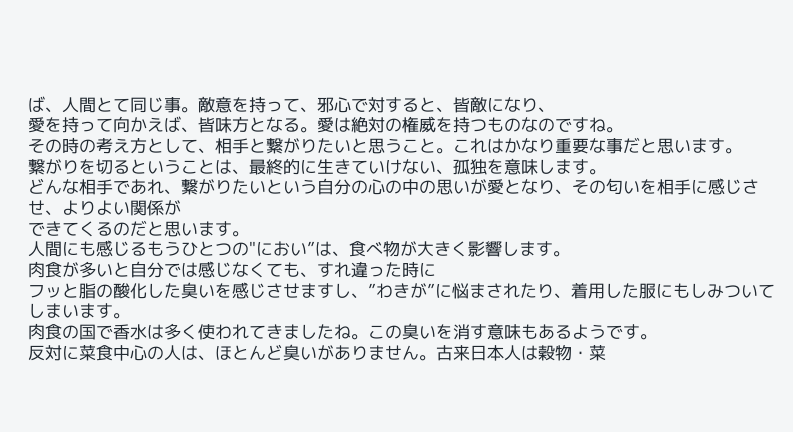ば、人間とて同じ事。敵意を持って、邪心で対すると、皆敵になり、
愛を持って向かえば、皆味方となる。愛は絶対の権威を持つものなのですね。
その時の考え方として、相手と繋がりたいと思うこと。これはかなり重要な事だと思います。
繋がりを切るということは、最終的に生きていけない、孤独を意味します。
どんな相手であれ、繋がりたいという自分の心の中の思いが愛となり、その匂いを相手に感じさせ、よりよい関係が
できてくるのだと思います。
人間にも感じるもうひとつの"におい”は、食べ物が大きく影響します。
肉食が多いと自分では感じなくても、すれ違った時に
フッと脂の酸化した臭いを感じさせますし、”わきが”に悩まされたり、着用した服にもしみついてしまいます。
肉食の国で香水は多く使われてきましたね。この臭いを消す意味もあるようです。
反対に菜食中心の人は、ほとんど臭いがありません。古来日本人は穀物・菜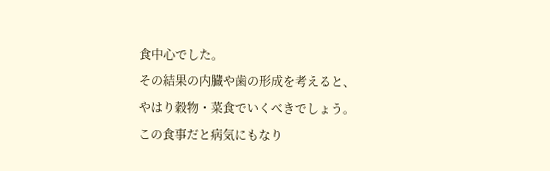食中心でした。
その結果の内臓や歯の形成を考えると、やはり穀物・菜食でいくべきでしょう。
この食事だと病気にもなり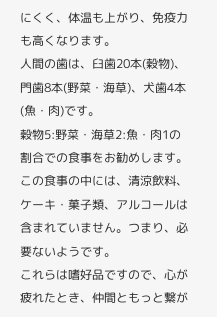にくく、体温も上がり、免疫力も高くなります。
人間の歯は、臼歯20本(穀物)、門歯8本(野菜・海草)、犬歯4本(魚・肉)です。
穀物5:野菜・海草2:魚・肉1の割合での食事をお勧めします。
この食事の中には、清涼飲料、ケーキ・菓子類、アルコールは含まれていません。つまり、必要ないようです。
これらは嗜好品ですので、心が疲れたとき、仲間ともっと繋が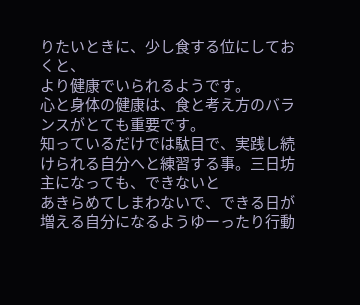りたいときに、少し食する位にしておくと、
より健康でいられるようです。
心と身体の健康は、食と考え方のバランスがとても重要です。
知っているだけでは駄目で、実践し続けられる自分へと練習する事。三日坊主になっても、できないと
あきらめてしまわないで、できる日が増える自分になるようゆーったり行動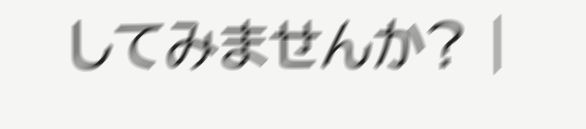してみませんか? |